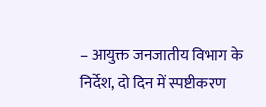– आयुक्त जनजातीय विभाग के निर्देश, दो दिन में स्पष्टीकरण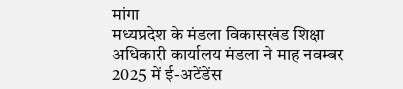मांगा
मध्यप्रदेश के मंडला विकासखंड शिक्षा अधिकारी कार्यालय मंडला ने माह नवम्बर 2025 में ई-अटेंडेंस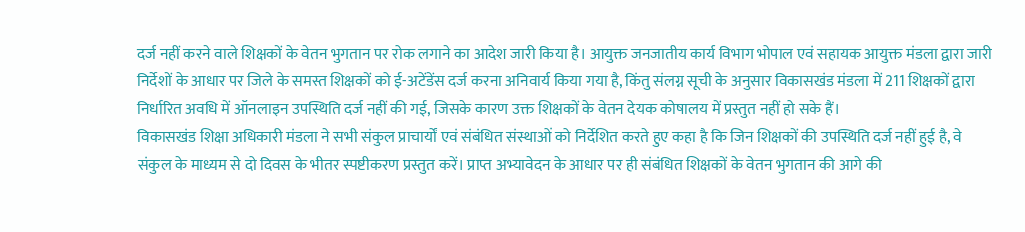दर्ज नहीं करने वाले शिक्षकों के वेतन भुगतान पर रोक लगाने का आदेश जारी किया है। आयुक्त जनजातीय कार्य विभाग भोपाल एवं सहायक आयुक्त मंडला द्वारा जारी निर्देशों के आधार पर जिले के समस्त शिक्षकों को ई-अटेंडेंस दर्ज करना अनिवार्य किया गया है, किंतु संलग्न सूची के अनुसार विकासखंड मंडला में 211 शिक्षकों द्वारा निर्धारित अवधि में ऑनलाइन उपस्थिति दर्ज नहीं की गई, जिसके कारण उक्त शिक्षकों के वेतन देयक कोषालय में प्रस्तुत नहीं हो सके हैं।
विकासखंड शिक्षा अधिकारी मंडला ने सभी संकुल प्राचार्यों एवं संबंधित संस्थाओं को निर्देशित करते हुए कहा है कि जिन शिक्षकों की उपस्थिति दर्ज नहीं हुई है, वे संकुल के माध्यम से दो दिवस के भीतर स्पष्टीकरण प्रस्तुत करें। प्राप्त अभ्यावेदन के आधार पर ही संबंधित शिक्षकों के वेतन भुगतान की आगे की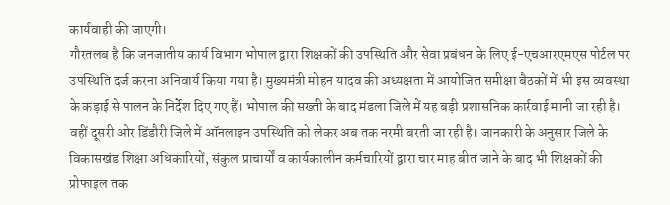कार्यवाही की जाएगी।
गौरतलब है कि जनजातीय कार्य विभाग भोपाल द्वारा शिक्षकों की उपस्थिति और सेवा प्रबंधन के लिए ई-एचआरएमएस पोर्टल पर उपस्थिति दर्ज करना अनिवार्य किया गया है। मुख्यमंत्री मोहन यादव की अध्यक्षता में आयोजित समीक्षा बैठकों में भी इस व्यवस्था के कड़ाई से पालन के निर्देश दिए गए हैं। भोपाल की सख्ती के बाद मंडला जिले में यह बड़ी प्रशासनिक कार्रवाई मानी जा रही है।
वहीं दूसरी ओर डिंडौरी जिले में ऑनलाइन उपस्थिति को लेकर अब तक नरमी बरती जा रही है। जानकारी के अनुसार जिले के विकासखंड शिक्षा अधिकारियों, संकुल प्राचार्यों व कार्यकालीन कर्मचारियों द्वारा चार माह बीत जाने के बाद भी शिक्षकों की प्रोफाइल तक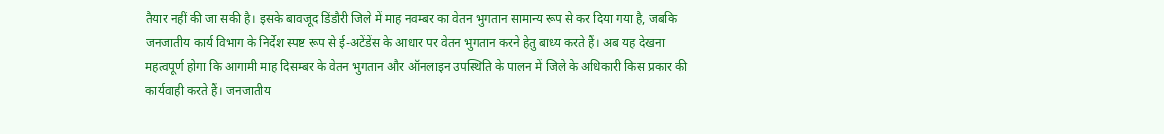तैयार नहीं की जा सकी है। इसके बावजूद डिंडौरी जिले में माह नवम्बर का वेतन भुगतान सामान्य रूप से कर दिया गया है, जबकि जनजातीय कार्य विभाग के निर्देश स्पष्ट रूप से ई-अटेंडेंस के आधार पर वेतन भुगतान करने हेतु बाध्य करते हैं। अब यह देखना महत्वपूर्ण होगा कि आगामी माह दिसम्बर के वेतन भुगतान और ऑनलाइन उपस्थिति के पालन में जिले के अधिकारी किस प्रकार की कार्यवाही करते हैं। जनजातीय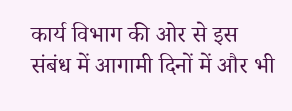कार्य विभाग की ओर से इस संबंध में आगामी दिनों में और भी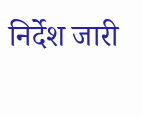निर्देश जारी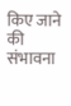किए जाने की संभावना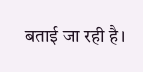बताई जा रही है।